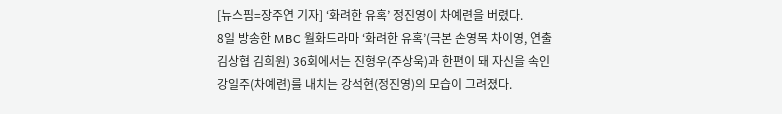[뉴스핌=장주연 기자] ‘화려한 유혹’ 정진영이 차예련을 버렸다.
8일 방송한 MBC 월화드라마 ‘화려한 유혹’(극본 손영목 차이영, 연출 김상협 김희원) 36회에서는 진형우(주상욱)과 한편이 돼 자신을 속인 강일주(차예련)를 내치는 강석현(정진영)의 모습이 그려졌다.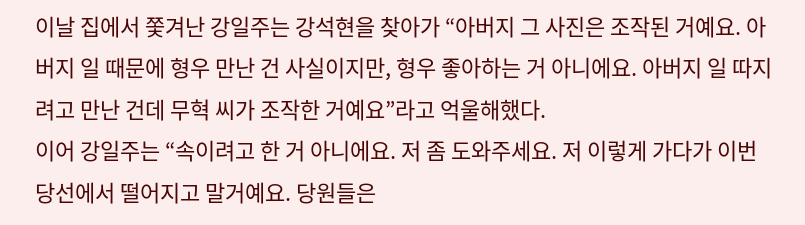이날 집에서 쫓겨난 강일주는 강석현을 찾아가 “아버지 그 사진은 조작된 거예요. 아버지 일 때문에 형우 만난 건 사실이지만, 형우 좋아하는 거 아니에요. 아버지 일 따지려고 만난 건데 무혁 씨가 조작한 거예요”라고 억울해했다.
이어 강일주는 “속이려고 한 거 아니에요. 저 좀 도와주세요. 저 이렇게 가다가 이번 당선에서 떨어지고 말거예요. 당원들은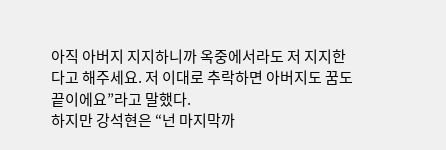아직 아버지 지지하니까 옥중에서라도 저 지지한다고 해주세요. 저 이대로 추락하면 아버지도 꿈도 끝이에요”라고 말했다.
하지만 강석현은 “넌 마지막까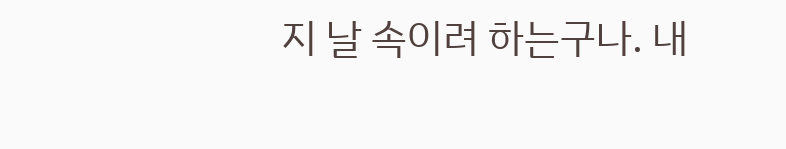지 날 속이려 하는구나. 내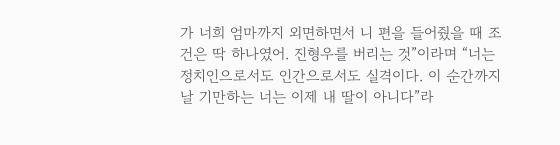가 너희 엄마까지 외면하면서 니 편을 들어줬을 때 조건은 딱 하나였어. 진형우를 버리는 것”이라며 “너는 정치인으로서도 인간으로서도 실격이다. 이 순간까지 날 기만하는 너는 이제 내 딸이 아니다”라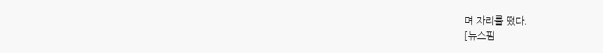며 자리를 떴다.
[뉴스핌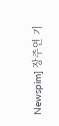Newspim] 장주연 기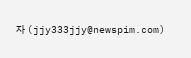자 (jjy333jjy@newspim.com)